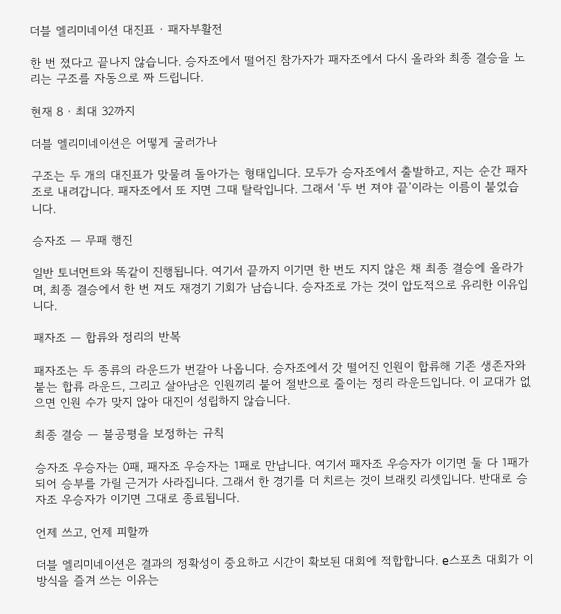더블 엘리미네이션 대진표 · 패자부활전

한 번 졌다고 끝나지 않습니다. 승자조에서 떨어진 참가자가 패자조에서 다시 올라와 최종 결승을 노리는 구조를 자동으로 짜 드립니다.

현재 8 · 최대 32까지

더블 엘리미네이션은 어떻게 굴러가나

구조는 두 개의 대진표가 맞물려 돌아가는 형태입니다. 모두가 승자조에서 출발하고, 지는 순간 패자조로 내려갑니다. 패자조에서 또 지면 그때 탈락입니다. 그래서 ‘두 번 져야 끝’이라는 이름이 붙었습니다.

승자조 — 무패 행진

일반 토너먼트와 똑같이 진행됩니다. 여기서 끝까지 이기면 한 번도 지지 않은 채 최종 결승에 올라가며, 최종 결승에서 한 번 져도 재경기 기회가 남습니다. 승자조로 가는 것이 압도적으로 유리한 이유입니다.

패자조 — 합류와 정리의 반복

패자조는 두 종류의 라운드가 번갈아 나옵니다. 승자조에서 갓 떨어진 인원이 합류해 기존 생존자와 붙는 합류 라운드, 그리고 살아남은 인원끼리 붙어 절반으로 줄이는 정리 라운드입니다. 이 교대가 없으면 인원 수가 맞지 않아 대진이 성립하지 않습니다.

최종 결승 — 불공평을 보정하는 규칙

승자조 우승자는 0패, 패자조 우승자는 1패로 만납니다. 여기서 패자조 우승자가 이기면 둘 다 1패가 되어 승부를 가릴 근거가 사라집니다. 그래서 한 경기를 더 치르는 것이 브래킷 리셋입니다. 반대로 승자조 우승자가 이기면 그대로 종료됩니다.

언제 쓰고, 언제 피할까

더블 엘리미네이션은 결과의 정확성이 중요하고 시간이 확보된 대회에 적합합니다. e스포츠 대회가 이 방식을 즐겨 쓰는 이유는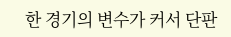한 경기의 변수가 커서 단판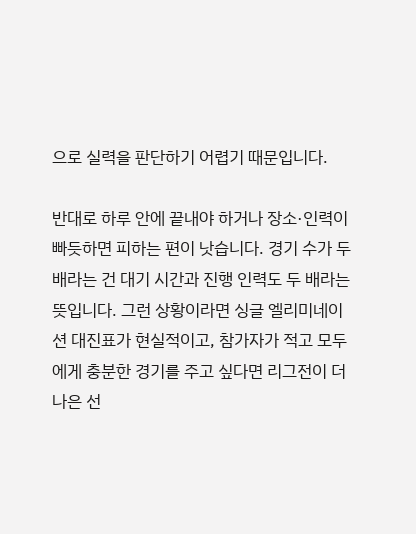으로 실력을 판단하기 어렵기 때문입니다.

반대로 하루 안에 끝내야 하거나 장소·인력이 빠듯하면 피하는 편이 낫습니다. 경기 수가 두 배라는 건 대기 시간과 진행 인력도 두 배라는 뜻입니다. 그런 상황이라면 싱글 엘리미네이션 대진표가 현실적이고, 참가자가 적고 모두에게 충분한 경기를 주고 싶다면 리그전이 더 나은 선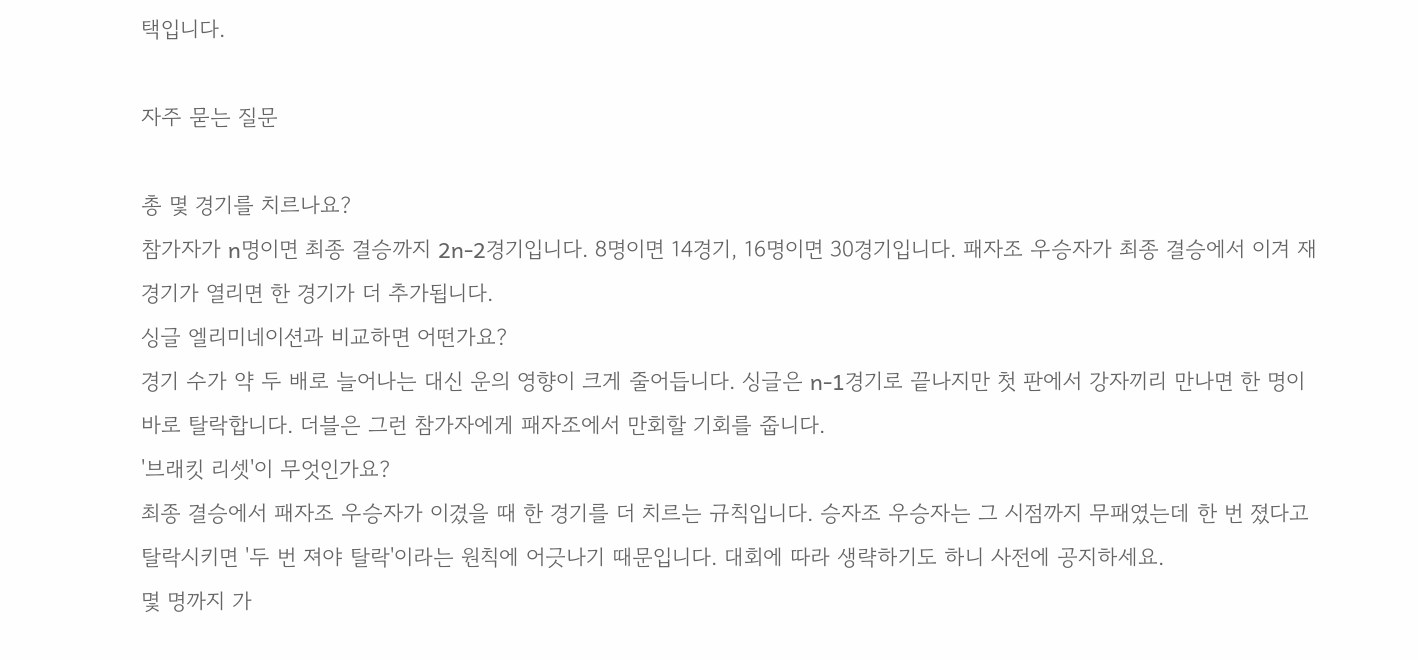택입니다.

자주 묻는 질문

총 몇 경기를 치르나요?
참가자가 n명이면 최종 결승까지 2n-2경기입니다. 8명이면 14경기, 16명이면 30경기입니다. 패자조 우승자가 최종 결승에서 이겨 재경기가 열리면 한 경기가 더 추가됩니다.
싱글 엘리미네이션과 비교하면 어떤가요?
경기 수가 약 두 배로 늘어나는 대신 운의 영향이 크게 줄어듭니다. 싱글은 n-1경기로 끝나지만 첫 판에서 강자끼리 만나면 한 명이 바로 탈락합니다. 더블은 그런 참가자에게 패자조에서 만회할 기회를 줍니다.
'브래킷 리셋'이 무엇인가요?
최종 결승에서 패자조 우승자가 이겼을 때 한 경기를 더 치르는 규칙입니다. 승자조 우승자는 그 시점까지 무패였는데 한 번 졌다고 탈락시키면 '두 번 져야 탈락'이라는 원칙에 어긋나기 때문입니다. 대회에 따라 생략하기도 하니 사전에 공지하세요.
몇 명까지 가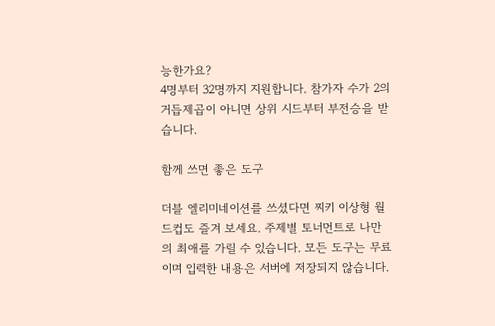능한가요?
4명부터 32명까지 지원합니다. 참가자 수가 2의 거듭제곱이 아니면 상위 시드부터 부전승을 받습니다.

함께 쓰면 좋은 도구

더블 엘리미네이션를 쓰셨다면 찌키 이상형 월드컵도 즐겨 보세요. 주제별 토너먼트로 나만의 최애를 가릴 수 있습니다. 모든 도구는 무료이며 입력한 내용은 서버에 저장되지 않습니다.